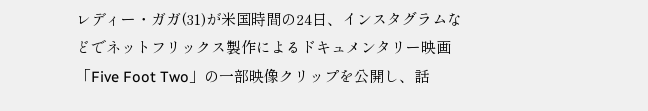レディー・ガガ(31)が米国時間の24日、インスタグラムなどでネットフリックス製作によるドキュメンタリー映画「Five Foot Two」の一部映像クリップを公開し、話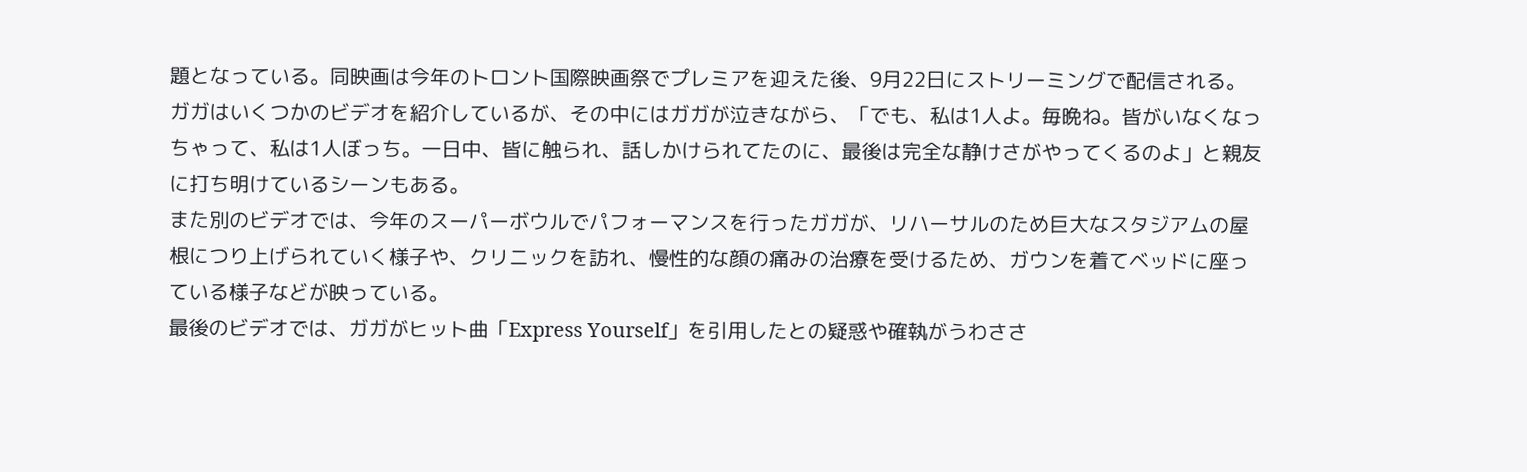題となっている。同映画は今年のトロント国際映画祭でプレミアを迎えた後、9月22日にストリーミングで配信される。
ガガはいくつかのビデオを紹介しているが、その中にはガガが泣きながら、「でも、私は1人よ。毎晩ね。皆がいなくなっちゃって、私は1人ぼっち。一日中、皆に触られ、話しかけられてたのに、最後は完全な静けさがやってくるのよ」と親友に打ち明けているシーンもある。
また別のビデオでは、今年のスーパーボウルでパフォーマンスを行ったガガが、リハーサルのため巨大なスタジアムの屋根につり上げられていく様子や、クリニックを訪れ、慢性的な顔の痛みの治療を受けるため、ガウンを着てベッドに座っている様子などが映っている。
最後のビデオでは、ガガがヒット曲「Express Yourself」を引用したとの疑惑や確執がうわささ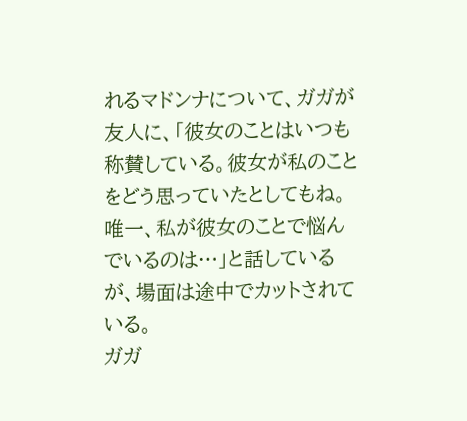れるマドンナについて、ガガが友人に、「彼女のことはいつも称賛している。彼女が私のことをどう思っていたとしてもね。唯一、私が彼女のことで悩んでいるのは…」と話しているが、場面は途中でカットされている。
ガガ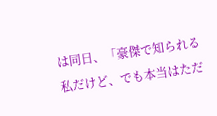は同日、「豪傑で知られる私だけど、でも本当はただ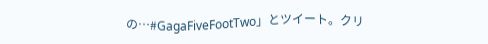の…#GagaFiveFootTwo」とツイート。クリ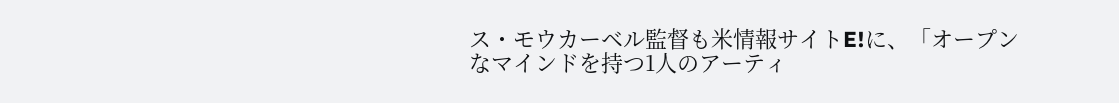ス・モウカーベル監督も米情報サイトE!に、「オープンなマインドを持つ1人のアーティ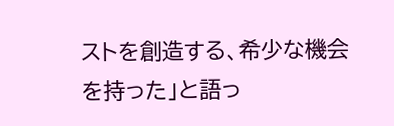ストを創造する、希少な機会を持った」と語っ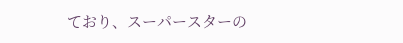ており、スーパースターの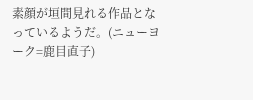素顔が垣間見れる作品となっているようだ。(ニューヨーク=鹿目直子)